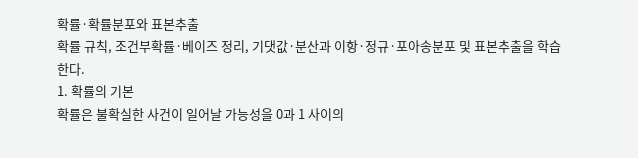확률·확률분포와 표본추출
확률 규칙, 조건부확률·베이즈 정리, 기댓값·분산과 이항·정규·포아송분포 및 표본추출을 학습한다.
1. 확률의 기본
확률은 불확실한 사건이 일어날 가능성을 0과 1 사이의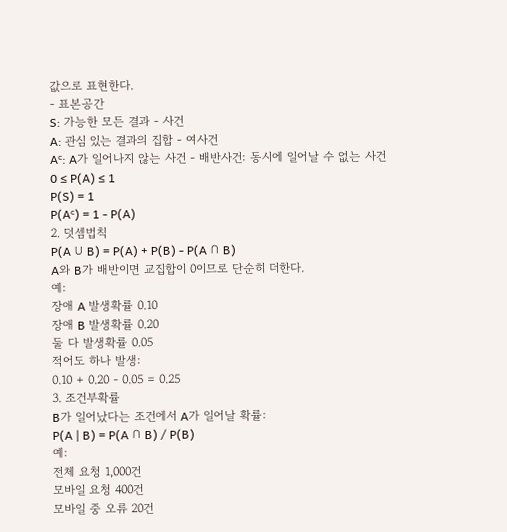값으로 표현한다.
- 표본공간
S: 가능한 모든 결과 - 사건
A: 관심 있는 결과의 집합 - 여사건
Aᶜ: A가 일어나지 않는 사건 - 배반사건: 동시에 일어날 수 없는 사건
0 ≤ P(A) ≤ 1
P(S) = 1
P(Aᶜ) = 1 - P(A)
2. 덧셈법칙
P(A ∪ B) = P(A) + P(B) - P(A ∩ B)
A와 B가 배반이면 교집합이 0이므로 단순히 더한다.
예:
장애 A 발생확률 0.10
장애 B 발생확률 0.20
둘 다 발생확률 0.05
적어도 하나 발생:
0.10 + 0.20 - 0.05 = 0.25
3. 조건부확률
B가 일어났다는 조건에서 A가 일어날 확률:
P(A | B) = P(A ∩ B) / P(B)
예:
전체 요청 1,000건
모바일 요청 400건
모바일 중 오류 20건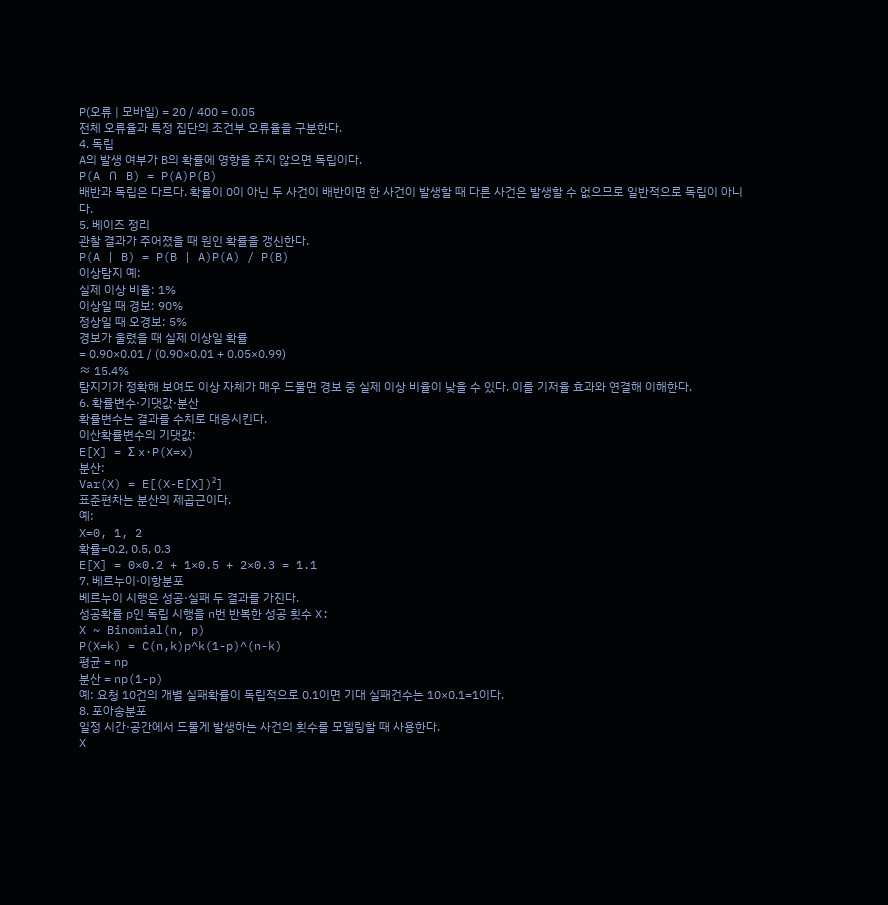P(오류 | 모바일) = 20 / 400 = 0.05
전체 오류율과 특정 집단의 조건부 오류율을 구분한다.
4. 독립
A의 발생 여부가 B의 확률에 영향을 주지 않으면 독립이다.
P(A ∩ B) = P(A)P(B)
배반과 독립은 다르다. 확률이 0이 아닌 두 사건이 배반이면 한 사건이 발생할 때 다른 사건은 발생할 수 없으므로 일반적으로 독립이 아니다.
5. 베이즈 정리
관찰 결과가 주어졌을 때 원인 확률을 갱신한다.
P(A | B) = P(B | A)P(A) / P(B)
이상탐지 예:
실제 이상 비율: 1%
이상일 때 경보: 90%
정상일 때 오경보: 5%
경보가 울렸을 때 실제 이상일 확률
= 0.90×0.01 / (0.90×0.01 + 0.05×0.99)
≈ 15.4%
탐지기가 정확해 보여도 이상 자체가 매우 드물면 경보 중 실제 이상 비율이 낮을 수 있다. 이를 기저율 효과와 연결해 이해한다.
6. 확률변수·기댓값·분산
확률변수는 결과를 수치로 대응시킨다.
이산확률변수의 기댓값:
E[X] = Σ x·P(X=x)
분산:
Var(X) = E[(X-E[X])²]
표준편차는 분산의 제곱근이다.
예:
X=0, 1, 2
확률=0.2, 0.5, 0.3
E[X] = 0×0.2 + 1×0.5 + 2×0.3 = 1.1
7. 베르누이·이항분포
베르누이 시행은 성공·실패 두 결과를 가진다.
성공확률 p인 독립 시행을 n번 반복한 성공 횟수 X:
X ~ Binomial(n, p)
P(X=k) = C(n,k)p^k(1-p)^(n-k)
평균 = np
분산 = np(1-p)
예: 요청 10건의 개별 실패확률이 독립적으로 0.1이면 기대 실패건수는 10×0.1=1이다.
8. 포아송분포
일정 시간·공간에서 드물게 발생하는 사건의 횟수를 모델링할 때 사용한다.
X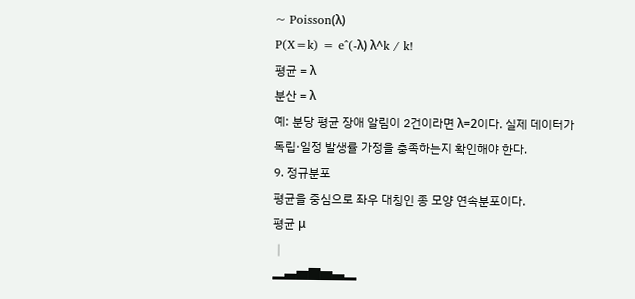~ Poisson(λ)
P(X=k) = e^(-λ) λ^k / k!
평균 = λ
분산 = λ
예: 분당 평균 장애 알림이 2건이라면 λ=2이다. 실제 데이터가 독립·일정 발생률 가정을 충족하는지 확인해야 한다.
9. 정규분포
평균을 중심으로 좌우 대칭인 종 모양 연속분포이다.
평균 μ
│
▂▄▆█▆▄▂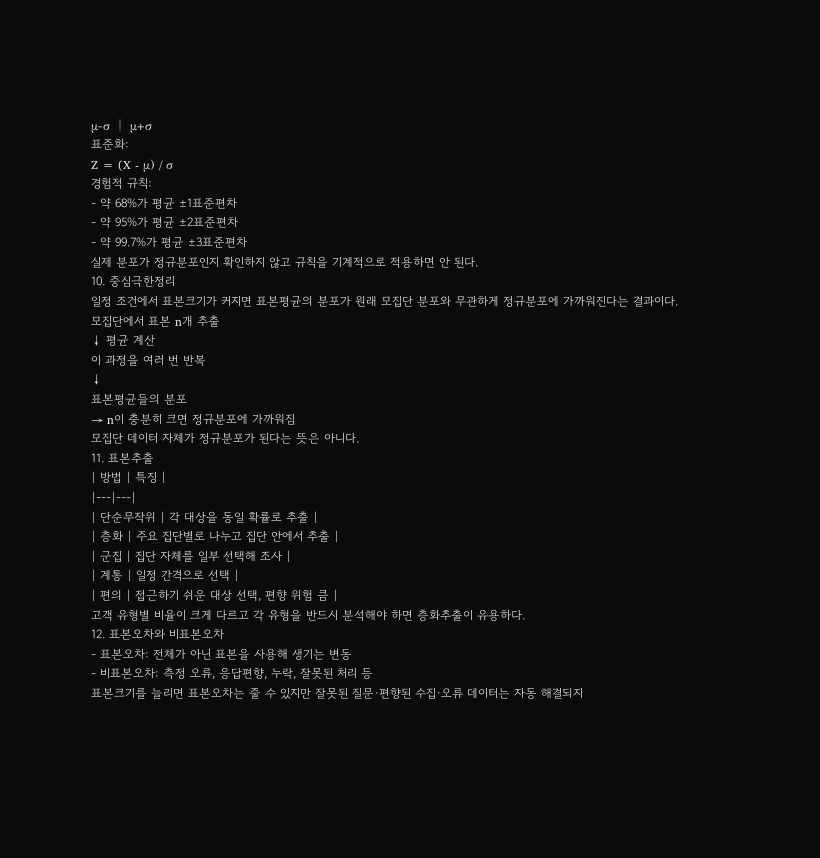μ-σ │ μ+σ
표준화:
Z = (X - μ) / σ
경험적 규칙:
- 약 68%가 평균 ±1표준편차
- 약 95%가 평균 ±2표준편차
- 약 99.7%가 평균 ±3표준편차
실제 분포가 정규분포인지 확인하지 않고 규칙을 기계적으로 적용하면 안 된다.
10. 중심극한정리
일정 조건에서 표본크기가 커지면 표본평균의 분포가 원래 모집단 분포와 무관하게 정규분포에 가까워진다는 결과이다.
모집단에서 표본 n개 추출
↓ 평균 계산
이 과정을 여러 번 반복
↓
표본평균들의 분포
→ n이 충분히 크면 정규분포에 가까워짐
모집단 데이터 자체가 정규분포가 된다는 뜻은 아니다.
11. 표본추출
| 방법 | 특징 |
|---|---|
| 단순무작위 | 각 대상을 동일 확률로 추출 |
| 층화 | 주요 집단별로 나누고 집단 안에서 추출 |
| 군집 | 집단 자체를 일부 선택해 조사 |
| 계통 | 일정 간격으로 선택 |
| 편의 | 접근하기 쉬운 대상 선택, 편향 위험 큼 |
고객 유형별 비율이 크게 다르고 각 유형을 반드시 분석해야 하면 층화추출이 유용하다.
12. 표본오차와 비표본오차
- 표본오차: 전체가 아닌 표본을 사용해 생기는 변동
- 비표본오차: 측정 오류, 응답편향, 누락, 잘못된 처리 등
표본크기를 늘리면 표본오차는 줄 수 있지만 잘못된 질문·편향된 수집·오류 데이터는 자동 해결되지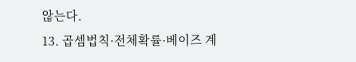않는다.
13. 곱셈법칙·전체확률·베이즈 계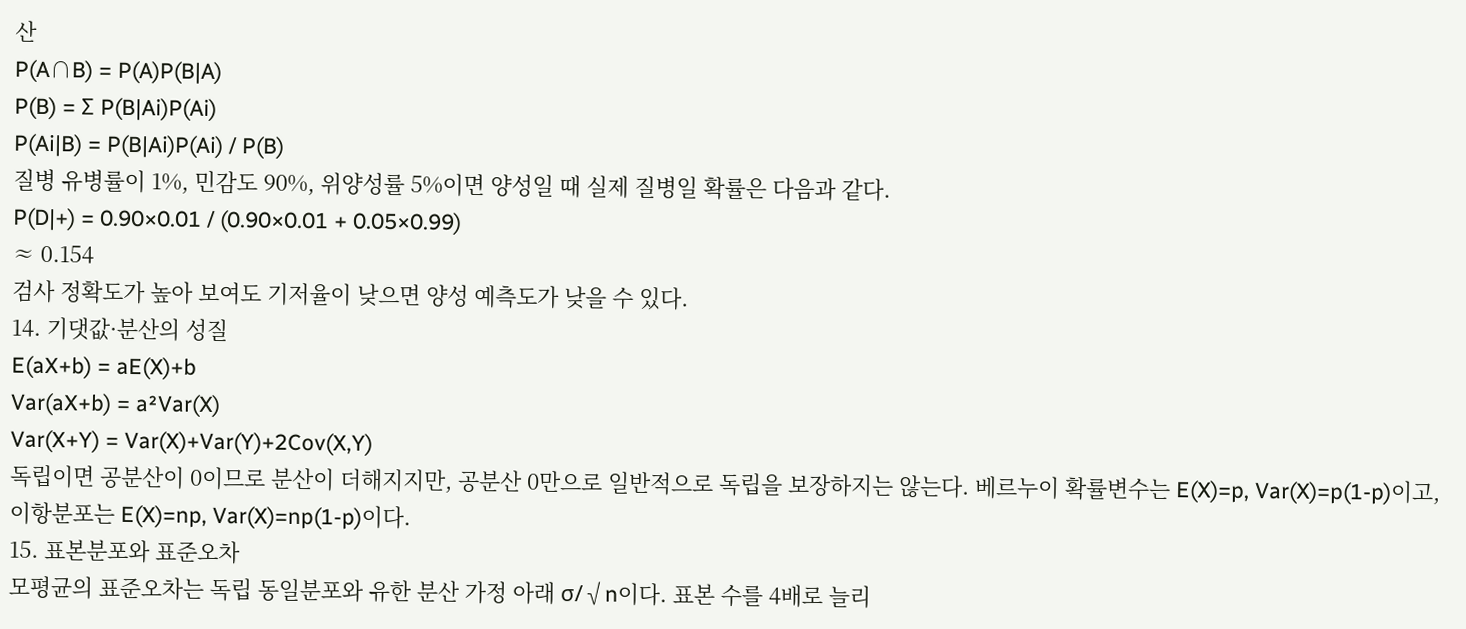산
P(A∩B) = P(A)P(B|A)
P(B) = Σ P(B|Ai)P(Ai)
P(Ai|B) = P(B|Ai)P(Ai) / P(B)
질병 유병률이 1%, 민감도 90%, 위양성률 5%이면 양성일 때 실제 질병일 확률은 다음과 같다.
P(D|+) = 0.90×0.01 / (0.90×0.01 + 0.05×0.99)
≈ 0.154
검사 정확도가 높아 보여도 기저율이 낮으면 양성 예측도가 낮을 수 있다.
14. 기댓값·분산의 성질
E(aX+b) = aE(X)+b
Var(aX+b) = a²Var(X)
Var(X+Y) = Var(X)+Var(Y)+2Cov(X,Y)
독립이면 공분산이 0이므로 분산이 더해지지만, 공분산 0만으로 일반적으로 독립을 보장하지는 않는다. 베르누이 확률변수는 E(X)=p, Var(X)=p(1-p)이고, 이항분포는 E(X)=np, Var(X)=np(1-p)이다.
15. 표본분포와 표준오차
모평균의 표준오차는 독립 동일분포와 유한 분산 가정 아래 σ/√n이다. 표본 수를 4배로 늘리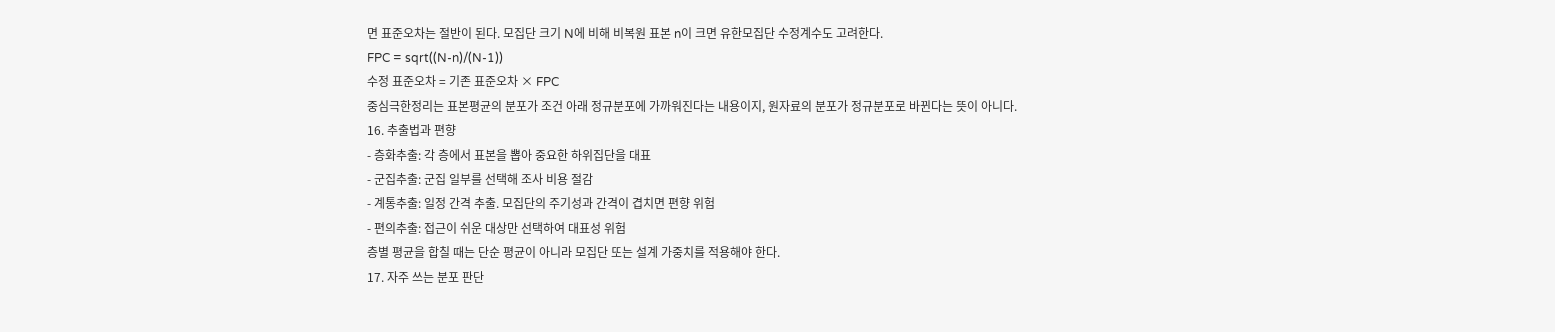면 표준오차는 절반이 된다. 모집단 크기 N에 비해 비복원 표본 n이 크면 유한모집단 수정계수도 고려한다.
FPC = sqrt((N-n)/(N-1))
수정 표준오차 = 기존 표준오차 × FPC
중심극한정리는 표본평균의 분포가 조건 아래 정규분포에 가까워진다는 내용이지, 원자료의 분포가 정규분포로 바뀐다는 뜻이 아니다.
16. 추출법과 편향
- 층화추출: 각 층에서 표본을 뽑아 중요한 하위집단을 대표
- 군집추출: 군집 일부를 선택해 조사 비용 절감
- 계통추출: 일정 간격 추출. 모집단의 주기성과 간격이 겹치면 편향 위험
- 편의추출: 접근이 쉬운 대상만 선택하여 대표성 위험
층별 평균을 합칠 때는 단순 평균이 아니라 모집단 또는 설계 가중치를 적용해야 한다.
17. 자주 쓰는 분포 판단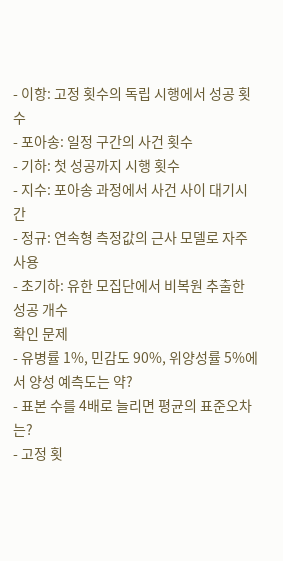- 이항: 고정 횟수의 독립 시행에서 성공 횟수
- 포아송: 일정 구간의 사건 횟수
- 기하: 첫 성공까지 시행 횟수
- 지수: 포아송 과정에서 사건 사이 대기시간
- 정규: 연속형 측정값의 근사 모델로 자주 사용
- 초기하: 유한 모집단에서 비복원 추출한 성공 개수
확인 문제
- 유병률 1%, 민감도 90%, 위양성률 5%에서 양성 예측도는 약?
- 표본 수를 4배로 늘리면 평균의 표준오차는?
- 고정 횟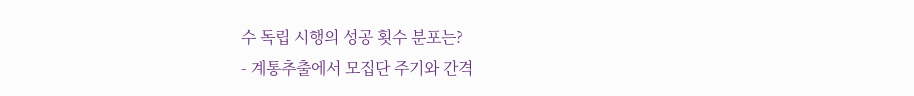수 독립 시행의 성공 횟수 분포는?
- 계통추출에서 모집단 주기와 간격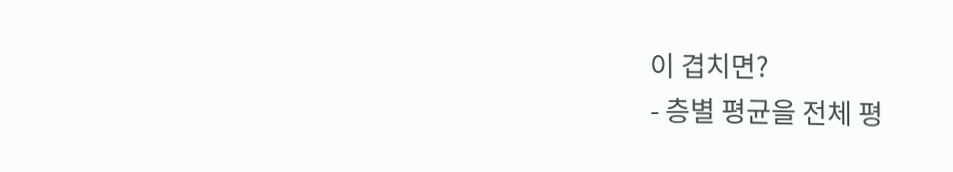이 겹치면?
- 층별 평균을 전체 평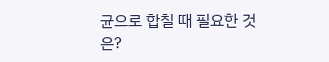균으로 합칠 때 필요한 것은?